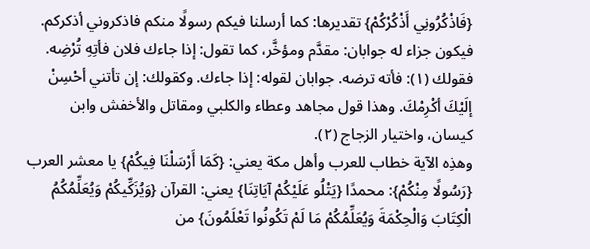{فَاذْكُرُونِي أَذْكُرْكُمْ} تقديرها: كما أرسلنا فيكم رسولًا منكم فاذكروني أذكركم. فيكون جزاء له جوابان: مقدَّم ومؤخَّر، كما تقول: إذا جاءك فلان فأتِهِ تُرْضِه. فقولك (١): فأته ترضه. جوابان لقوله: إذا جاءك. وكقولك: إن تأتني أحْسِنْ إلَيْكَ أكْرِمْكَ. وهذا قول مجاهد وعطاء والكلبي ومقاتل والأخفش وابن كيسان، واختيار الزجاج (٢).
وهذِه الآية خطاب للعرب وأهل مكة يعني: {كَمَا أَرْسَلْنَا فِيكُمْ} يا معشر العرب {رَسُولًا مِنْكُمْ}: محمدًا {يَتْلُو عَلَيْكُمْ آيَاتِنَا} يعني: القرآن {وَيُزَكِّيكُمْ وَيُعَلِّمُكُمُ الْكِتَابَ وَالْحِكْمَةَ وَيُعَلِّمُكُمْ مَا لَمْ تَكُونُوا تَعْلَمُونَ} من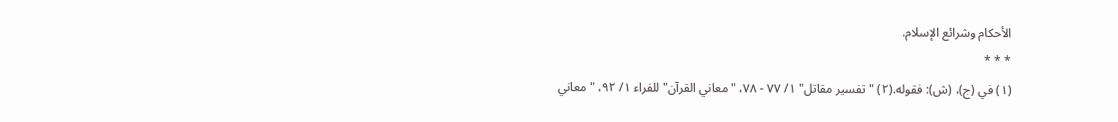الأحكام وشرائع الإسلام.
* * *
(١) في (ج)، (ش): فقوله.(٢) "تفسير مقاتل" ١/ ٧٧ - ٧٨، "معاني القرآن" للفراء ١/ ٩٢، "معاني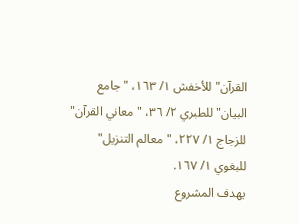القرآن" للأخفش ١/ ١٦٣، "جامع البيان" للطبري ٢/ ٣٦، "معاني القرآن" للزجاج ١/ ٢٢٧، "معالم التنزيل" للبغوي ١/ ١٦٧.
يهدف المشروع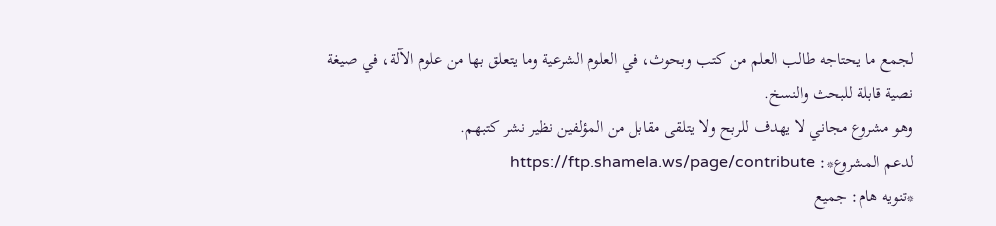لجمع ما يحتاجه طالب العلم من كتب وبحوث، في العلوم الشرعية وما يتعلق بها من علوم الآلة، في صيغة نصية قابلة للبحث والنسخ.
وهو مشروع مجاني لا يهدف للربح ولا يتلقى مقابل من المؤلفين نظير نشر كتبهم.
لدعم المشروع*: https://ftp.shamela.ws/page/contribute
*تنويه هام: جميع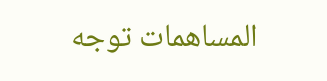المساهمات توجه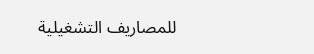للمصاريف التشغيلية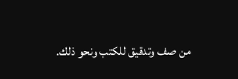من صف وتدقيق للكتب ونحو ذلك.